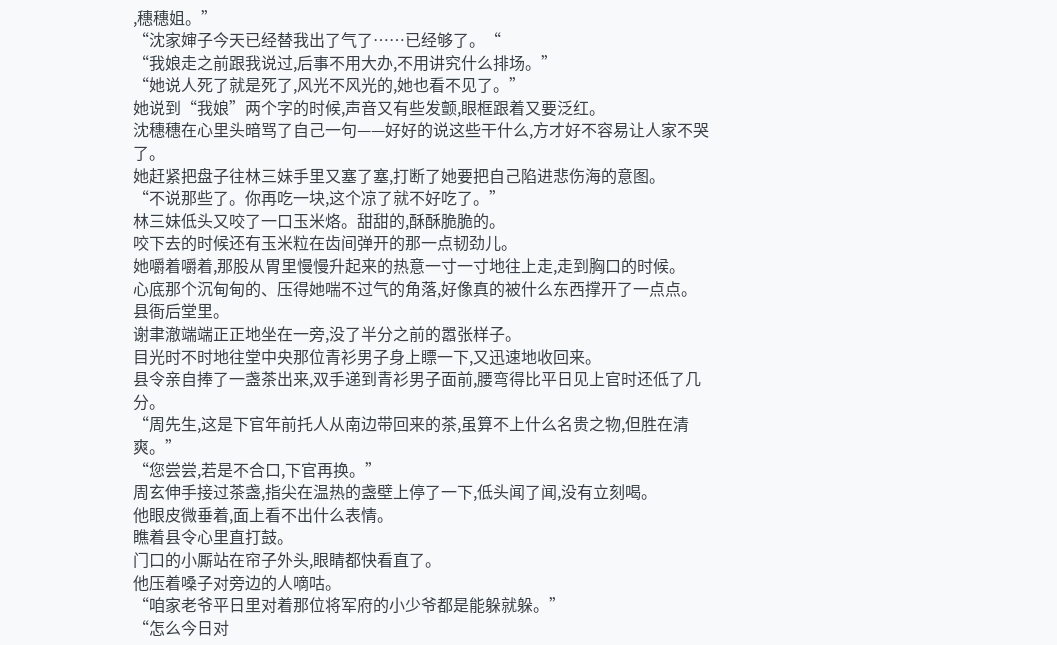,穗穗姐。”
“沈家婶子今天已经替我出了气了……已经够了。“
“我娘走之前跟我说过,后事不用大办,不用讲究什么排场。”
“她说人死了就是死了,风光不风光的,她也看不见了。”
她说到“我娘”两个字的时候,声音又有些发颤,眼框跟着又要泛红。
沈穗穗在心里头暗骂了自己一句——好好的说这些干什么,方才好不容易让人家不哭了。
她赶紧把盘子往林三妹手里又塞了塞,打断了她要把自己陷进悲伤海的意图。
“不说那些了。你再吃一块,这个凉了就不好吃了。”
林三妹低头又咬了一口玉米烙。甜甜的,酥酥脆脆的。
咬下去的时候还有玉米粒在齿间弹开的那一点韧劲儿。
她嚼着嚼着,那股从胃里慢慢升起来的热意一寸一寸地往上走,走到胸口的时候。
心底那个沉甸甸的、压得她喘不过气的角落,好像真的被什么东西撑开了一点点。
县衙后堂里。
谢聿澈端端正正地坐在一旁,没了半分之前的嚣张样子。
目光时不时地往堂中央那位青衫男子身上瞟一下,又迅速地收回来。
县令亲自捧了一盏茶出来,双手递到青衫男子面前,腰弯得比平日见上官时还低了几分。
“周先生,这是下官年前托人从南边带回来的茶,虽算不上什么名贵之物,但胜在清爽。”
“您尝尝,若是不合口,下官再换。”
周玄伸手接过茶盏,指尖在温热的盏壁上停了一下,低头闻了闻,没有立刻喝。
他眼皮微垂着,面上看不出什么表情。
瞧着县令心里直打鼓。
门口的小厮站在帘子外头,眼睛都快看直了。
他压着嗓子对旁边的人嘀咕。
“咱家老爷平日里对着那位将军府的小少爷都是能躲就躲。”
“怎么今日对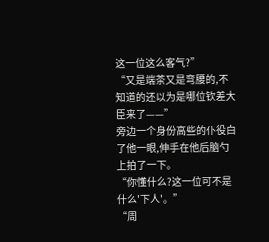这一位这么客气?”
“又是端茶又是弯腰的,不知道的还以为是哪位钦差大臣来了——”
旁边一个身份高些的仆役白了他一眼,伸手在他后脑勺上拍了一下。
“你懂什么?这一位可不是什么'下人'。”
“周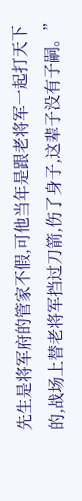先生是将军府的管家不假,可他当年是跟老将军一起打天下的,战场上替老将军挡过刀箭,伤了身子,这辈子没有子嗣。”